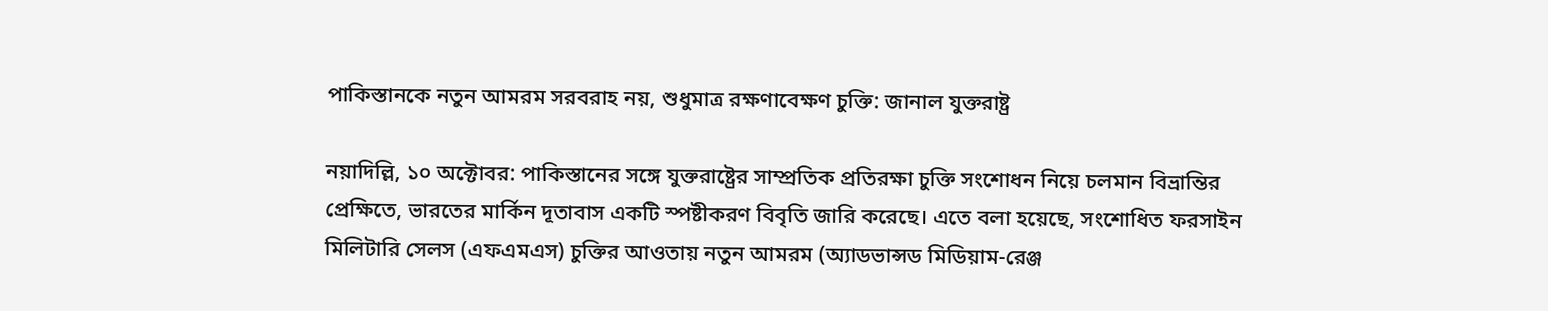পাকিস্তানকে নতুন আমরম সরবরাহ নয়, শুধুমাত্র রক্ষণাবেক্ষণ চুক্তি: জানাল যুক্তরাষ্ট্র

নয়াদিল্লি, ১০ অক্টোবর: পাকিস্তানের সঙ্গে যুক্তরাষ্ট্রের সাম্প্রতিক প্রতিরক্ষা চুক্তি সংশোধন নিয়ে চলমান বিভ্রান্তির প্রেক্ষিতে, ভারতের মার্কিন দূতাবাস একটি স্পষ্টীকরণ বিবৃতি জারি করেছে। এতে বলা হয়েছে, সংশোধিত ফরসাইন মিলিটারি সেলস (এফএমএস) চুক্তির আওতায় নতুন আমরম (অ্যাডভান্সড মিডিয়াম-রেঞ্জ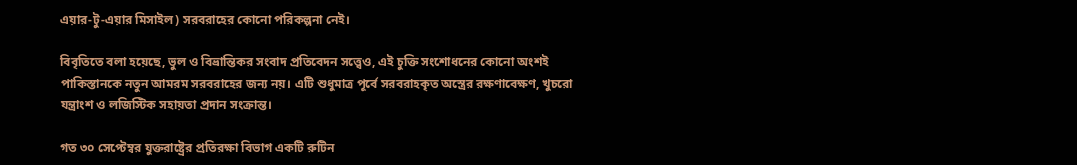এয়ার-টু-এয়ার মিসাইল) সরবরাহের কোনো পরিকল্পনা নেই।

বিবৃতিতে বলা হয়েছে, ভুল ও বিভ্রান্তিকর সংবাদ প্রতিবেদন সত্ত্বেও, এই চুক্তি সংশোধনের কোনো অংশই পাকিস্তানকে নতুন আমরম সরবরাহের জন্য নয়। এটি শুধুমাত্র পূর্বে সরবরাহকৃত অস্ত্রের রক্ষণাবেক্ষণ, খুচরো যন্ত্রাংশ ও লজিস্টিক সহায়তা প্রদান সংক্রান্ত।

গত ৩০ সেপ্টেম্বর যুক্তরাষ্ট্রের প্রতিরক্ষা বিভাগ একটি রুটিন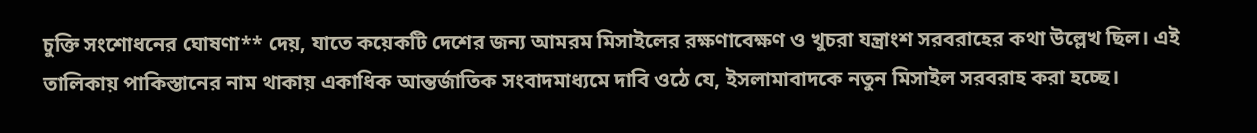চুক্তি সংশোধনের ঘোষণা** দেয়, যাতে কয়েকটি দেশের জন্য আমরম মিসাইলের রক্ষণাবেক্ষণ ও খুচরা যন্ত্রাংশ সরবরাহের কথা উল্লেখ ছিল। এই তালিকায় পাকিস্তানের নাম থাকায় একাধিক আন্তর্জাতিক সংবাদমাধ্যমে দাবি ওঠে যে, ইসলামাবাদকে নতুন মিসাইল সরবরাহ করা হচ্ছে।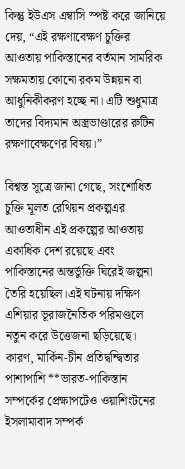কিন্তু ইউএস এম্বাসি স্পষ্ট করে জানিয়ে দেয়, “এই রক্ষণাবেক্ষণ চুক্তির আওতায় পাকিস্তানের বর্তমান সামরিক সক্ষমতায় কোনো রকম উন্নয়ন বা আধুনিকীকরণ হচ্ছে না। এটি শুধুমাত্র তাদের বিদ্যমান অস্ত্রভাণ্ডারের রুটিন রক্ষণাবেক্ষণের বিষয়।”

বিশ্বস্ত সূত্রে জানা গেছে, সংশোধিত চুক্তি মূলত রেথিয়ন প্রকল্পএর আওতাধীন এই প্রকল্পের আওতায় একাধিক দেশ রয়েছে এবং পাকিস্তানের অন্তর্ভুক্তি ঘিরেই জল্পনা তৈরি হয়েছিল।এই ঘটনায় দক্ষিণ এশিয়ার ভূরাজনৈতিক পরিমণ্ডলে নতুন করে উত্তেজনা ছড়িয়েছে। কারণ, মার্কিন-চীন প্রতিদ্বন্দ্বিতার পাশাপাশি **ভারত-পাকিস্তান সম্পর্কের প্রেক্ষাপটেও ওয়াশিংটনের ইসলামাবাদ সম্পর্ক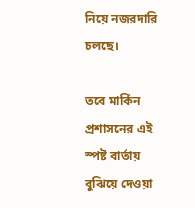নিয়ে নজরদারি চলছে।

তবে মার্কিন প্রশাসনের এই স্পষ্ট বার্তায় বুঝিয়ে দেওয়া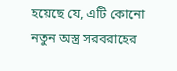হয়েছে যে, এটি কোনো নতুন অস্ত্র সরবরাহের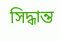সিদ্ধান্ত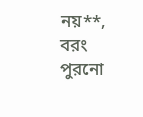নয়**, বরং পুরনো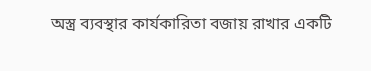অস্ত্র ব্যবস্থার কার্যকারিতা বজায় রাখার একটি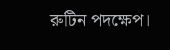রুটিন পদক্ষেপ।